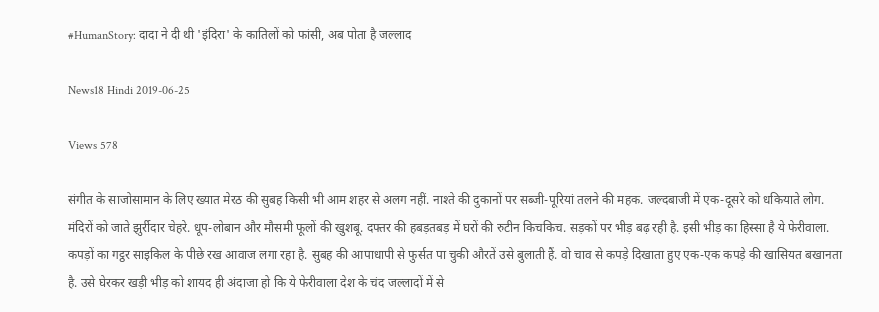#HumanStory: दादा ने दी थी 'इंदिरा' के कातिलों को फांसी, अब पोता है जल्लाद

News18 Hindi 2019-06-25

Views 578

संगीत के साजोसामान के लिए ख्यात मेरठ की सुबह किसी भी आम शहर से अलग नहीं. नाश्ते की दुकानों पर सब्जी-पूरियां तलने की महक. जल्दबाजी में एक-दूसरे को धकियाते लोग. मंदिरों को जाते झुर्रीदार चेहरे. धूप-लोबान और मौसमी फूलों की खुशबू. दफ्तर की हबड़तबड़ में घरों की रुटीन किचकिच. सड़कों पर भीड़ बढ़ रही है. इसी भीड़ का हिस्सा है ये फेरीवाला. कपड़ों का गट्ठर साइकिल के पीछे रख आवाज लगा रहा है. सुबह की आपाधापी से फुर्सत पा चुकी औरतें उसे बुलाती हैं. वो चाव से कपड़े दिखाता हुए एक-एक कपड़े की खासियत बखानता है. उसे घेरकर खड़ी भीड़ को शायद ही अंदाजा हो कि ये फेरीवाला देश के चंद जल्लादों में से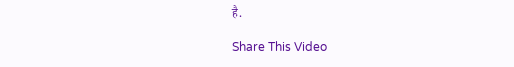है.

Share This Video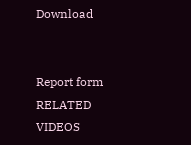Download


Report form
RELATED VIDEOS